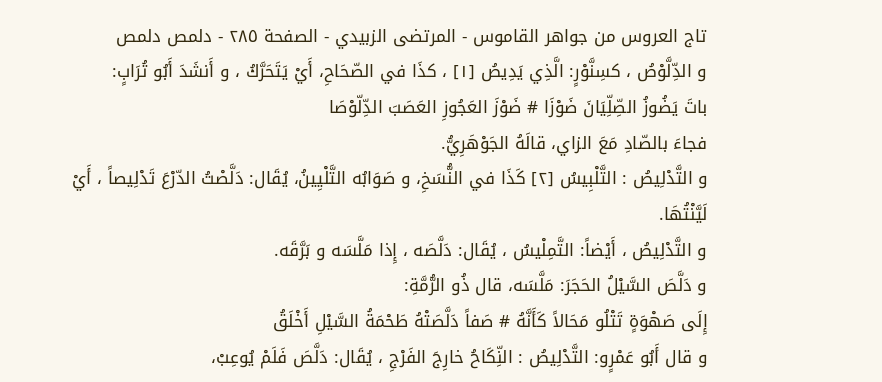تاج العروس من جواهر القاموس - المرتضى الزبيدي - الصفحة ٢٨٥ - دلمص دلمص
و الدِّلَّوْصُ ، كسِنَّوْرٍ: الَّذِي يَدِيصُ [١] ، كذَا في الصّحَاحِ، أَيْ يَتَحَرَّكُ ، و أَنشَدَ أَبُو تُرَابٍ:
باتَ يَضُوزُ الصِّلِّيَانَ ضَوْزَا # ضَوْزَ العَجُوزِ العَصَبَ الدِّلّوْصَا
فجاءَ بالصّادِ مَعَ الزاي، قالَهُ الجَوْهَرِيُّ.
و التَّدْلِيصُ : التَّلْبِيسُ [٢] كَذَا في النُّسَخِ، و صَوَابُه التَّلْيِينُ، يُقَال: دَلَّصْتُ الدّرْعَ تَدْلِيصاً ، أَيْ لَيَّنْتُهَا.
و التَّدْلِيصُ ، أَيْضاً: التَّمِلْيسُ ، يُقَال: دَلَّصَه ، إِذا مَلَّسَه و بَرَّقَه.
و دَلَّصَ السَّيْلُ الحَجَرَ: مَلَّسَه، قال ذُو الرُّمَّةِ:
إِلَى صَهْوَةٍ تَتْلُو مَحَالاً كَأَنَّهُ # صَفاً دَلَّصَتْهُ طَحْمَةُ السَّيْلِ أَخْلَقُ
و قال أَبُو عَمْرٍو: التَّدْلِيصُ : النِّكَاحُ خارِجَ الفَرْجِ ، يُقَال: دَلَّصَ فَلَمْ يُوعِبْ،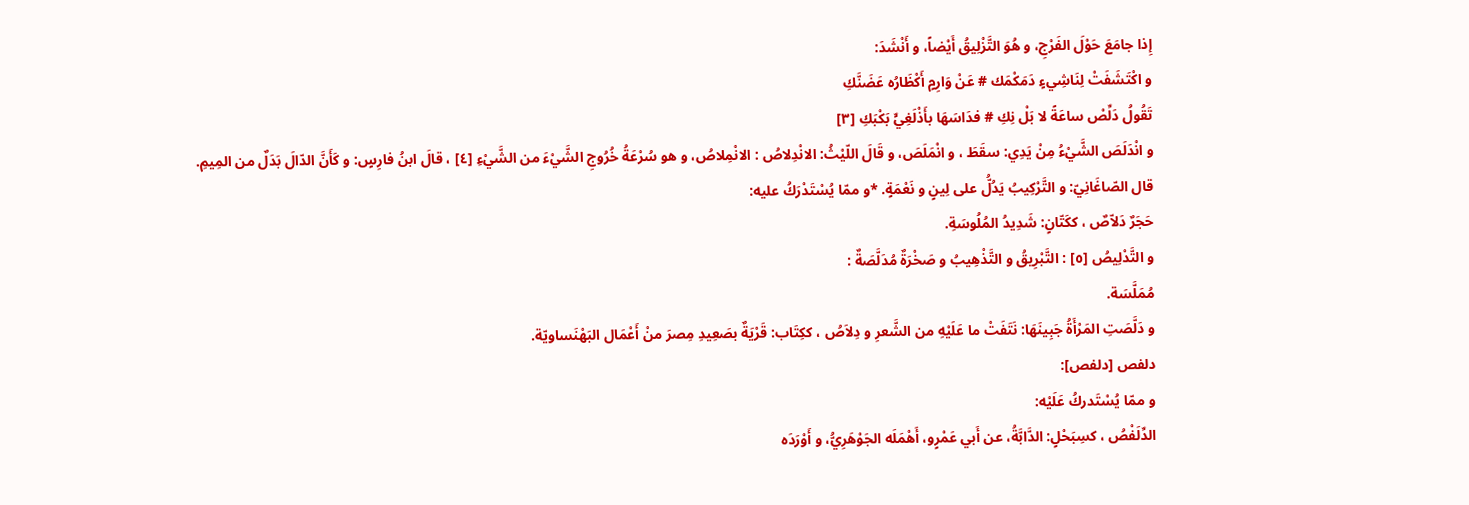إِذا جامَعَ حَوْلَ الفَرْجِ، و هُوَ التَّزْلِيقُ أَيْضاً، و أَنْشَدَ:
و اكْتَشَفَتْ لِنَاشِيءٍ دَمَكْمَك # عَنْ وَارِمٍ أَكْظَارُه عَضَنَّكِ
تَقُولُ دَلِّصْ ساعَةً لا بَلْ نِكِ # فدَاسَهَا بأَذْلَغِيٍّ بَكْبَكِ [٣]
و انْدَلَصَ الشَّيْءُ مِنْ يَدِي: سقَطَ ، و انْمَلَصَ، و قَالَ اللّيْثُ: الانْدِلاصُ : الانْمِلاصُ، و هو سُرْعَةُ خُرُوجِ الشَّيْءَ من الشَّيْءِ [٤] ، قالَ ابنُ فارِسٍ: و كَأَنَّ الدّالَ بَدَلٌ من المِيمِ.
قال الصّاغَانِيّ: و التَّرْكِيبُ يَدُلُّ على لِينٍ و نَعْمَةٍ. *و ممّا يُسْتَدْرَكُ عليه:
حَجَرٌ دَلاّصٌ ، ككَتّانٍ: شَدِيدُ المُلُوسَةِ.
و التَّدْلِيصُ [٥] : التَّبْرِيقُ و التَّذْهِيبُ و صَخْرَةٌ مُدَلَّصَةٌ :
مُمَلَّسَة.
و دَلَّصَتِ المَرْأَةُ جَبِينَهَا: نَتَفَتْ ما عَلَيْهِ من الشَّعرِ و دِلاَصُ ، ككِتَاب: قَرْيَةٌ بصَعِيدِ مِصرَ منْ أَعْمَال البَهْنَساويّة.
دلفص [دلفص]:
و ممّا يُسْتَدركُ عَلَيْه:
الدِّلَفْصُ ، كسِبَحْلٍ: الدَّابَّةُ، عن أَبي عَمْرٍو، أَهْمَلَه الجَوْهَرِيُّ، و أَوْرَدَه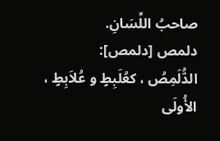صاحبُ اللِّسَانِ.
دلمص [دلمص]:
الدُّلَمِصُ ، كعُلَبِطٍ و عُلاَبِطٍ ، الأُولَى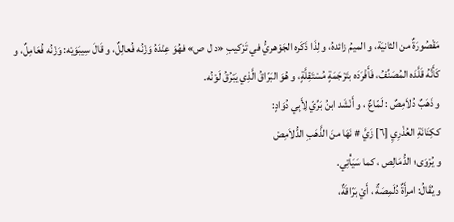مَقْصُورَةٌ من الثانيَة، و الميمُ زائدهُ، و لِذَا ذَكَره الجَوْهريُّ في تَرْكيبِ «د ل ص» فهُوَ عِنْدَهُ وَزْنُه فُعالِلٌ، و قَالَ سِيبَوَيْه: وَزْنُه فُعَامِلٌ، و كَأَنَّهُ قَلَّدَه المُصَنِّفُ، فَأَفْرَدَه بتَرْجَمَةٍ مُسْتَقِلَّةٍ، و هُوَ البَرّاقُ الَّذِي يَبْرُقُ لَوْنُه.
و ذَهَبٌ دُلاَمِصٌ : لَمّاعٌ ، و أَنْشَد ابنُ بَرِّيّ لِأَبِي دُوَادٍ:
ككِنَانَةِ العُذْرِيِ [٦] زَيَّ # نَهَا منَ الذَّهَبِ الدُّلاَمِصْ
و يُرْوَى؛ الدُّمَالِص ، كما سَيَأْتِي.
و يُقَالُ: امرأَةٌ دُلَمِصَةٌ ، أَيْ بَرّاقَةٌ،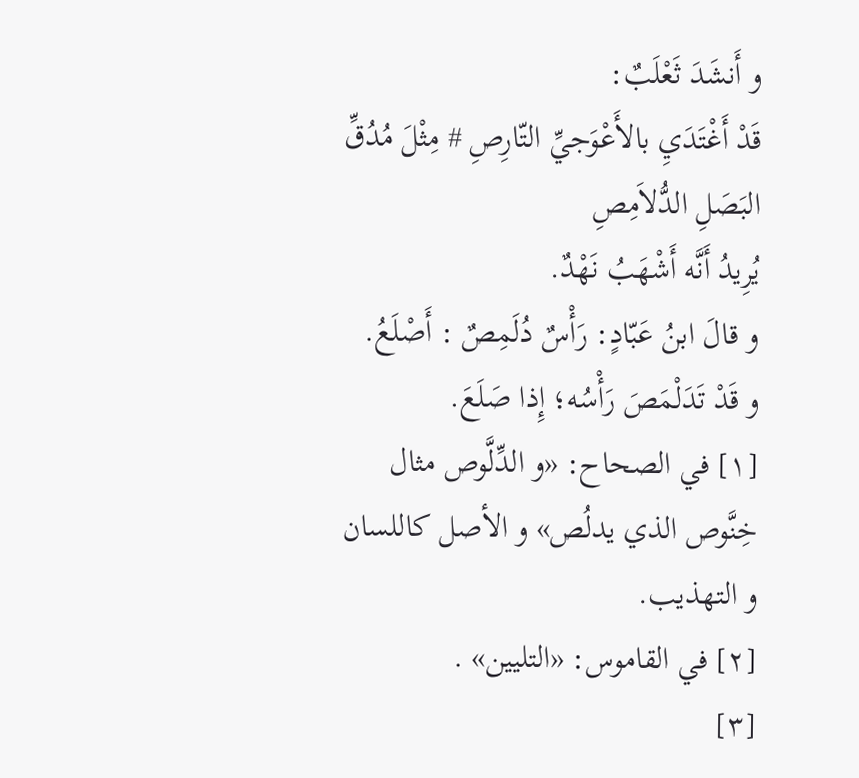و أَنشَدَ ثَعْلَبٌ:
قَدْ أَغْتَدَيِ بالأَعْوَجيِّ التّارِصِ # مِثْلَ مُدُقِّ البَصَلِ الدُّلاَمِصِ
يُرِيدُ أَنَّه أَشْهَبُ نَهْدٌ.
و قالَ ابنُ عَبّادٍ: رَأْسٌ دُلَمِصٌ : أَصْلَعُ.
و قَدْ تَدَلْمَصَ رَأْسُه؛ إِذا صَلَعَ.
[١] في الصحاح: «و الدِّلَّوص مثال خِنَّوص الذي يدلُص» و الأصل كاللسان و التهذيب.
[٢] في القاموس: «التليين» .
[٣]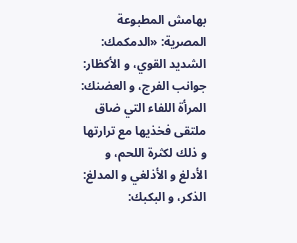بهامش المطبوعة المصرية: «الدمكمك: الشديد القوي، و الأكظار:
جوانب الفرج، و العضنك: المرأة اللفاء التي ضاق ملتقى فخذيها مع ترارتها و ذلك لكثرة اللحم، و الأدلغ و الأذلغي و المدلغ: الذكر، و البكبك: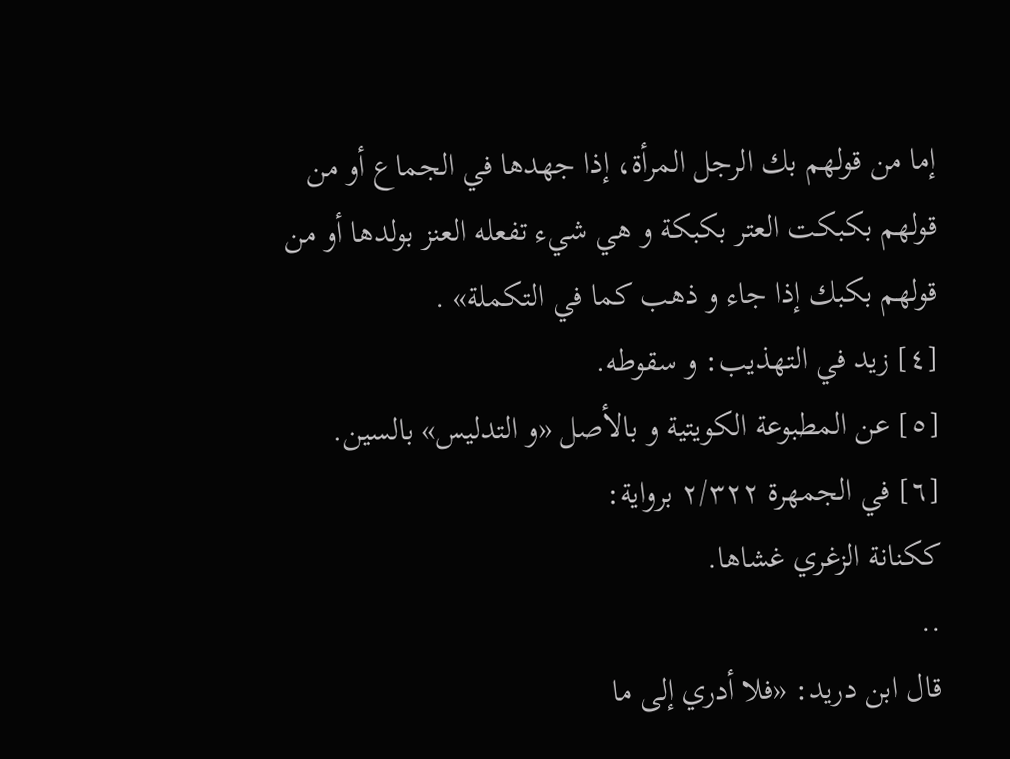إما من قولهم بك الرجل المرأة، إذا جهدها في الجماع أو من قولهم بكبكت العتر بكبكة و هي شيء تفعله العنز بولدها أو من قولهم بكبك إذا جاء و ذهب كما في التكملة» .
[٤] زيد في التهذيب: و سقوطه.
[٥] عن المطبوعة الكويتية و بالأصل «و التدليس» بالسين.
[٦] في الجمهرة ٢/٣٢٢ برواية:
ككنانة الزغري غشاها.
..
قال ابن دريد: «فلا أدري إلى ما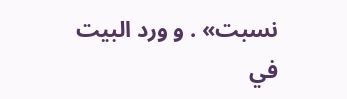نسبت» . و ورد البيت في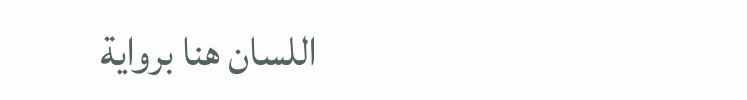اللسان هنا برواية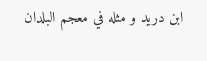ابن دريد و مثله في معجم البلدان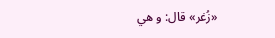«زُغر» قال: و هي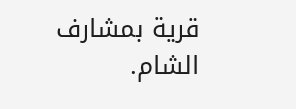قرية بمشارف الشام.